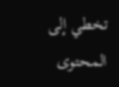تخطي إلى المحتوى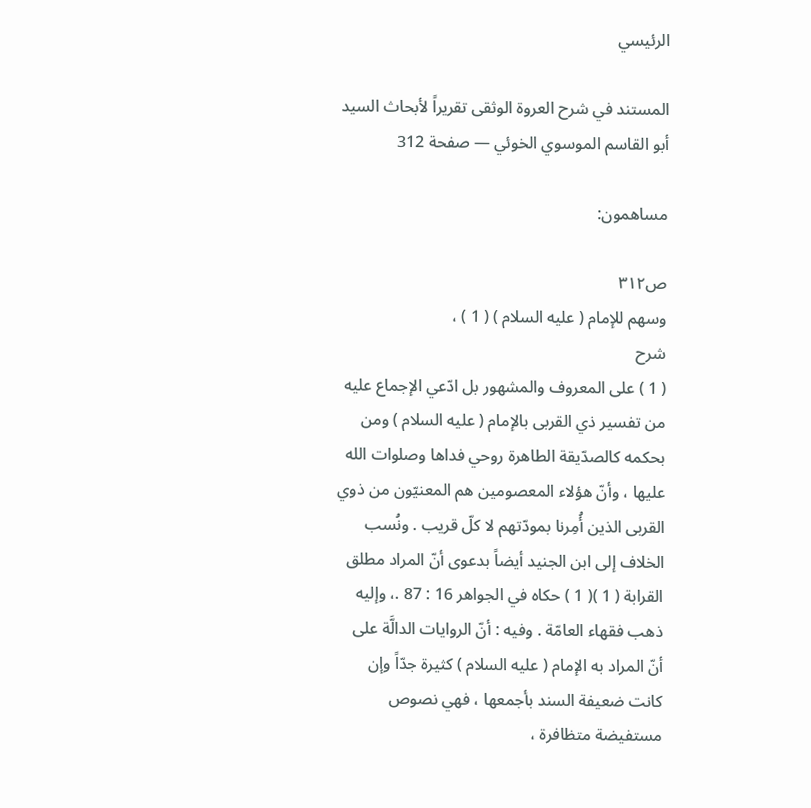الرئيسي

المستند في شرح العروة الوثقى تقريراً لأبحاث السيد أبو القاسم الموسوي الخوئي — صفحة 312

مساهمون:

ص٣١٢
وسهم للإمام ( عليه السلام ) ( 1 ) ،
شرح
( 1 ) على المعروف والمشهور بل ادّعي الإجماع عليه من تفسير ذي القربى بالإمام ( عليه السلام ) ومن بحكمه كالصدّيقة الطاهرة روحي فداها وصلوات الله عليها ، وأنّ هؤلاء المعصومين هم المعنيّون من ذوي القربى الذين أُمِرنا بمودّتهم لا كلّ قريب . ونُسب الخلاف إلى ابن الجنيد أيضاً بدعوى أنّ المراد مطلق القرابة ( 1 )( 1 ) حكاه في الجواهر 16 : 87 .، وإليه ذهب فقهاء العامّة . وفيه : أنّ الروايات الدالَّة على أنّ المراد به الإمام ( عليه السلام ) كثيرة جدّاً وإن كانت ضعيفة السند بأجمعها ، فهي نصوص مستفيضة متظافرة ،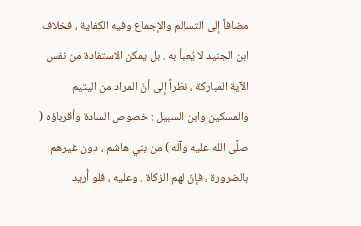مضافاً إلى التسالم والإجماع وفيه الكفاية ، فخلاف ابن الجنيد لا يُعبأ به . بل يمكن الاستفادة من نفس الآية المباركة ، نظراً إلى أنّ المراد من اليتيم والمسكين وابن السبيل : خصوص السادة وأقرباؤه ( صلَّى الله عليه وآله ) من بني هاشم ، دون غيرهم بالضرورة ، فإنّ لهم الزكاة . وعليه ، فلو أُريد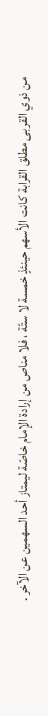من ذوي القربى مطلق القرابة كانت الأسهم حينئذٍ خمسة لا ستّة ، فلا مناص من إرادة الإمام خاصّة ليمتاز أحد السهمين عن الآخر .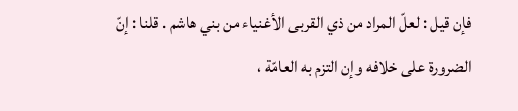فإن قيل : لعلّ المراد من ذي القربى الأغنياء من بني هاشم . قلنا : إنّ الضرورة على خلافه وإن التزم به العامّة ،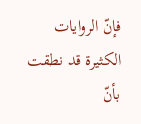فإنّ الروايات الكثيرة قد نطقت بأنّ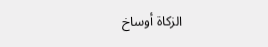الزكاة أوساخ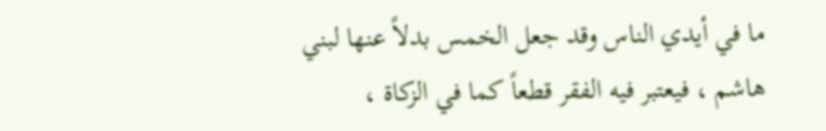ما في أيدي الناس وقد جعل الخمس بدلاً عنها لبني هاشم ، فيعتبر فيه الفقر قطعاً كما في الزكاة ،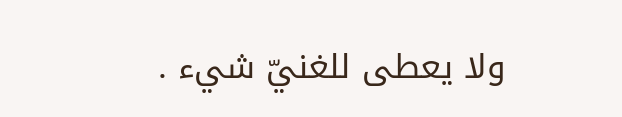ولا يعطى للغنيّ شيء .